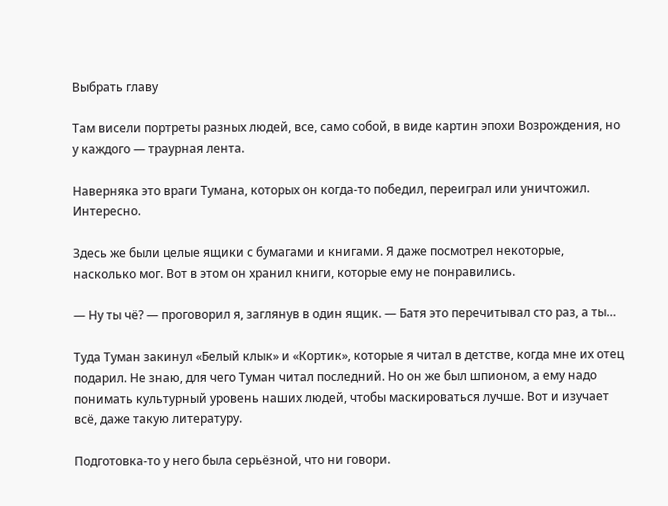Выбрать главу

Там висели портреты разных людей, все, само собой, в виде картин эпохи Возрождения, но у каждого — траурная лента.

Наверняка это враги Тумана, которых он когда-то победил, переиграл или уничтожил. Интересно.

Здесь же были целые ящики с бумагами и книгами. Я даже посмотрел некоторые, насколько мог. Вот в этом он хранил книги, которые ему не понравились.

— Ну ты чё? — проговорил я, заглянув в один ящик. — Батя это перечитывал сто раз, а ты…

Туда Туман закинул «Белый клык» и «Кортик», которые я читал в детстве, когда мне их отец подарил. Не знаю, для чего Туман читал последний. Но он же был шпионом, а ему надо понимать культурный уровень наших людей, чтобы маскироваться лучше. Вот и изучает всё, даже такую литературу.

Подготовка-то у него была серьёзной, что ни говори.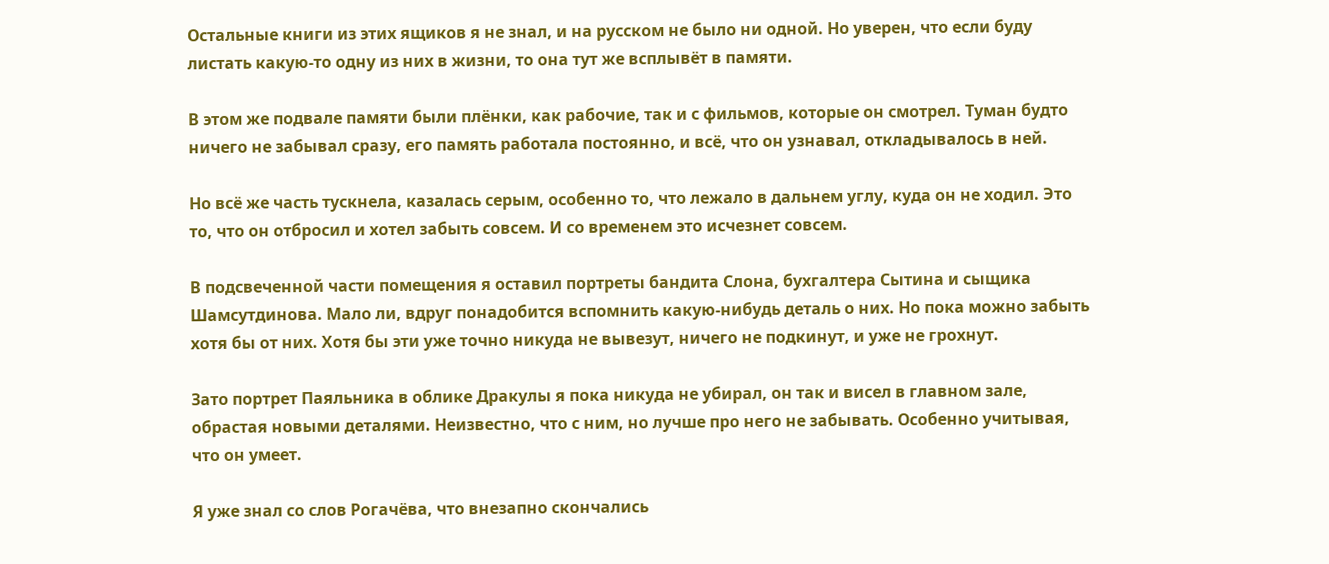Остальные книги из этих ящиков я не знал, и на русском не было ни одной. Но уверен, что если буду листать какую-то одну из них в жизни, то она тут же всплывёт в памяти.

В этом же подвале памяти были плёнки, как рабочие, так и с фильмов, которые он смотрел. Туман будто ничего не забывал сразу, его память работала постоянно, и всё, что он узнавал, откладывалось в ней.

Но всё же часть тускнела, казалась серым, особенно то, что лежало в дальнем углу, куда он не ходил. Это то, что он отбросил и хотел забыть совсем. И со временем это исчезнет совсем.

В подсвеченной части помещения я оставил портреты бандита Слона, бухгалтера Сытина и сыщика Шамсутдинова. Мало ли, вдруг понадобится вспомнить какую-нибудь деталь о них. Но пока можно забыть хотя бы от них. Хотя бы эти уже точно никуда не вывезут, ничего не подкинут, и уже не грохнут.

Зато портрет Паяльника в облике Дракулы я пока никуда не убирал, он так и висел в главном зале, обрастая новыми деталями. Неизвестно, что с ним, но лучше про него не забывать. Особенно учитывая, что он умеет.

Я уже знал со слов Рогачёва, что внезапно скончались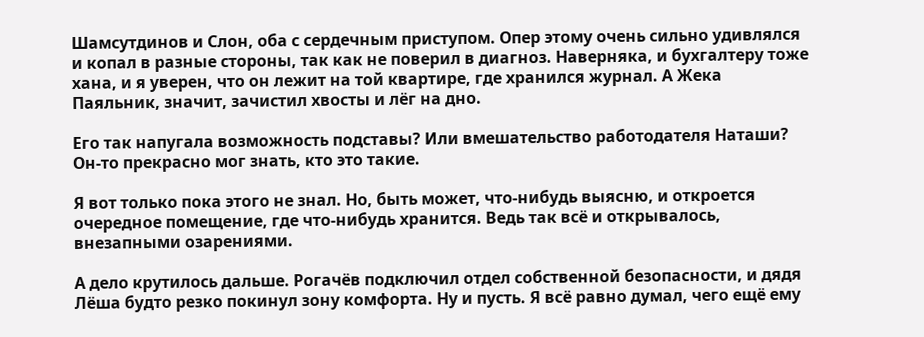Шамсутдинов и Слон, оба с сердечным приступом. Опер этому очень сильно удивлялся и копал в разные стороны, так как не поверил в диагноз. Наверняка, и бухгалтеру тоже хана, и я уверен, что он лежит на той квартире, где хранился журнал. А Жека Паяльник, значит, зачистил хвосты и лёг на дно.

Его так напугала возможность подставы? Или вмешательство работодателя Наташи? Он-то прекрасно мог знать, кто это такие.

Я вот только пока этого не знал. Но, быть может, что-нибудь выясню, и откроется очередное помещение, где что-нибудь хранится. Ведь так всё и открывалось, внезапными озарениями.

А дело крутилось дальше. Рогачёв подключил отдел собственной безопасности, и дядя Лёша будто резко покинул зону комфорта. Ну и пусть. Я всё равно думал, чего ещё ему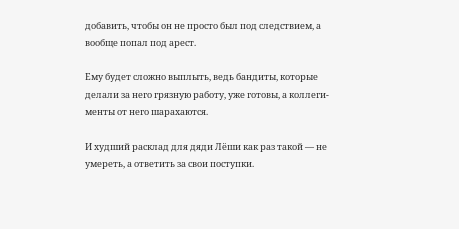добавить, чтобы он не просто был под следствием, а вообще попал под арест.

Ему будет сложно выплыть, ведь бандиты, которые делали за него грязную работу, уже готовы, а коллеги-менты от него шарахаются.

И худший расклад для дяди Лёши как раз такой — не умереть, а ответить за свои поступки.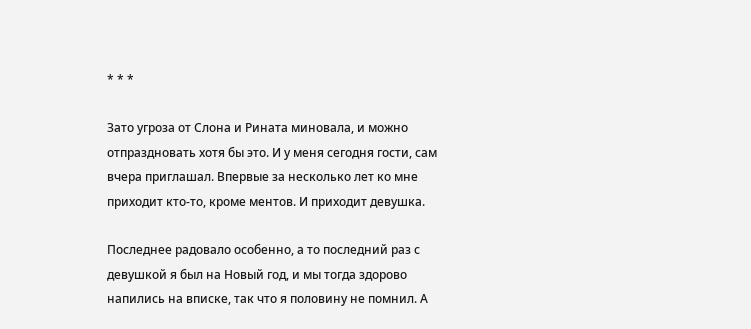* * *

Зато угроза от Слона и Рината миновала, и можно отпраздновать хотя бы это. И у меня сегодня гости, сам вчера приглашал. Впервые за несколько лет ко мне приходит кто-то, кроме ментов. И приходит девушка.

Последнее радовало особенно, а то последний раз с девушкой я был на Новый год, и мы тогда здорово напились на вписке, так что я половину не помнил. А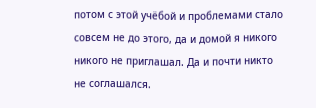потом с этой учёбой и проблемами стало совсем не до этого, да и домой я никого никого не приглашал. Да и почти никто не соглашался.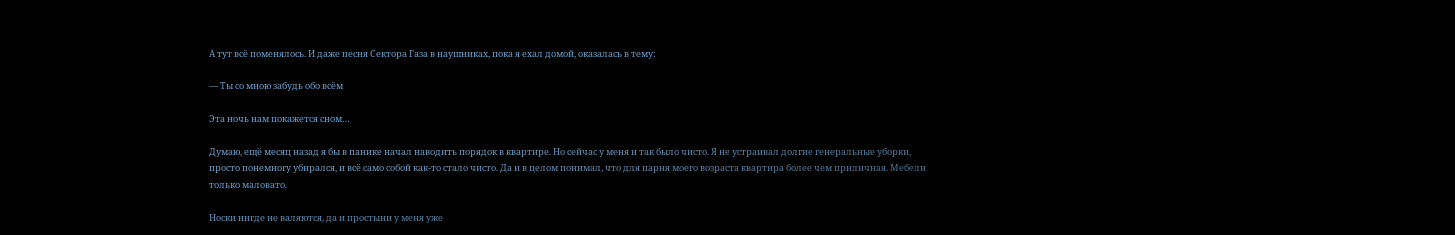А тут всё поменялось. И даже песня Сектора Газа в наушниках, пока я ехал домой, оказалась в тему:

— Ты со мною забудь обо всём

Эта ночь нам покажется сном…

Думаю, ещё месяц назад я бы в панике начал наводить порядок в квартире. Но сейчас у меня и так было чисто. Я не устраивал долгие генеральные уборки, просто понемногу убирался, и всё само собой как-то стало чисто. Да и в целом понимал, что для парня моего возраста квартира более чем приличная. Мебели только маловато.

Носки нигде не валяются, да и простыни у меня уже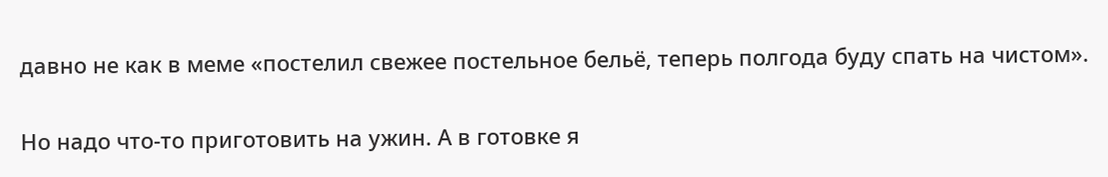давно не как в меме «постелил свежее постельное бельё, теперь полгода буду спать на чистом».

Но надо что-то приготовить на ужин. А в готовке я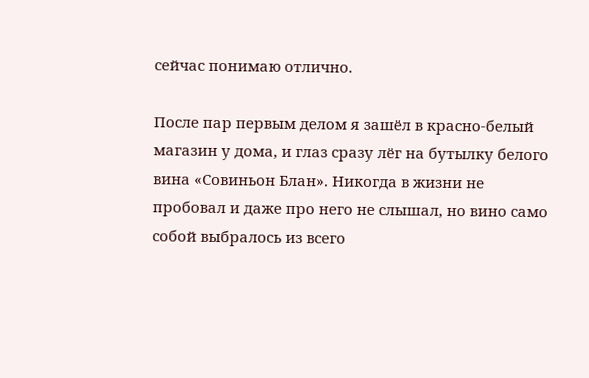сейчас понимаю отлично.

После пар первым делом я зашёл в красно-белый магазин у дома, и глаз сразу лёг на бутылку белого вина «Совиньон Блан». Никогда в жизни не пробовал и даже про него не слышал, но вино само собой выбралось из всего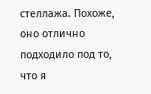стеллажа. Похоже, оно отлично подходило под то, что я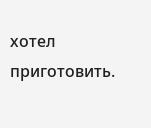хотел приготовить.